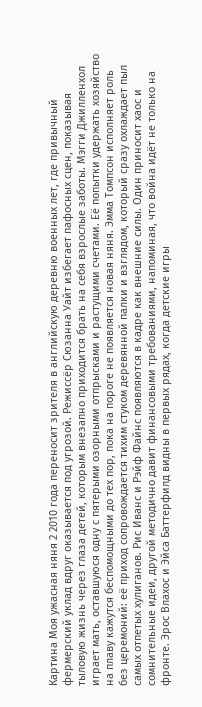Картина Моя ужасная няня 2 2010 года переносит зрителя в английскую деревню военных лет, где привычный фермерский уклад вдруг оказывается под угрозой. Режиссёр Сюзанна Уайт избегает пафосных сцен, показывая тыловую жизнь через глаза детей, которым внезапно приходится брать на себя взрослые заботы. Мэгги Джилленхол играет мать, оставшуюся одну с пятерыми озорными отпрысками и растущими счетами. Её попытки удержать хозяйство на плаву кажутся беспомощными до тех пор, пока на пороге не появляется новая няня. Эмма Томпсон исполняет роль без церемоний: её приход сопровождается тихим стуком деревянной палки и взглядом, который сразу охлаждает пыл самых отпетых хулиганов. Рис Иванс и Рэйф Файнс появляются в кадре как внешние силы. Один приносит хаос и сомнительные идеи, другой методично давит финансовыми требованиями, напоминая, что война идёт не только на фронте. Эрос Влахос и Эйса Баттерфилд видны в первых рядах, когда детские игры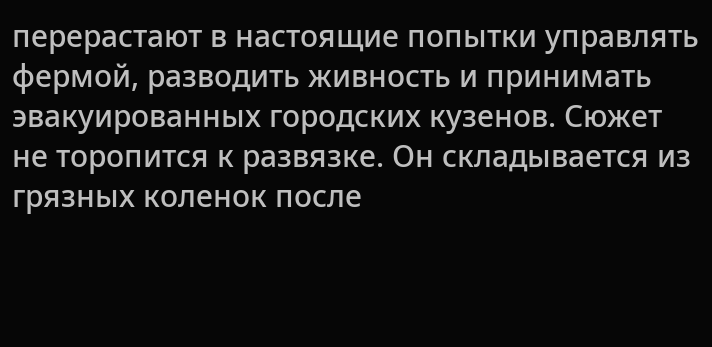перерастают в настоящие попытки управлять фермой, разводить живность и принимать эвакуированных городских кузенов. Сюжет не торопится к развязке. Он складывается из грязных коленок после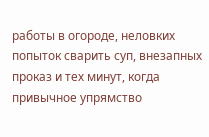работы в огороде, неловких попыток сварить суп, внезапных проказ и тех минут, когда привычное упрямство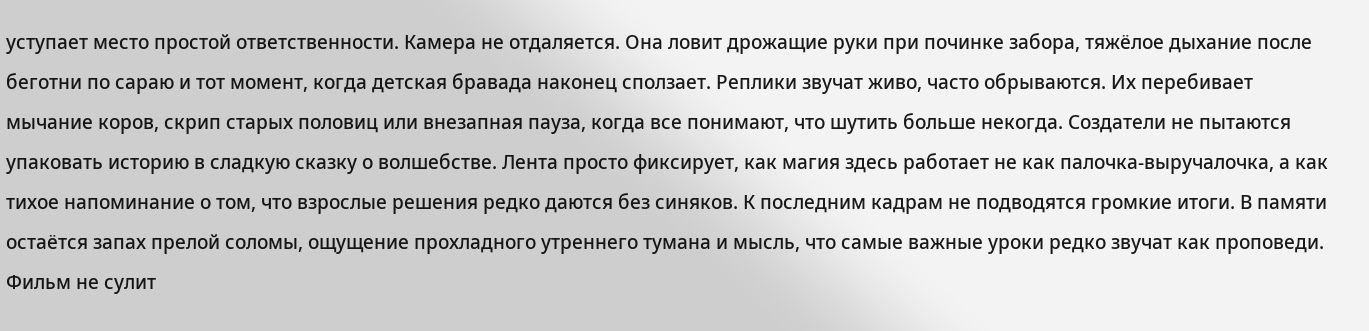уступает место простой ответственности. Камера не отдаляется. Она ловит дрожащие руки при починке забора, тяжёлое дыхание после беготни по сараю и тот момент, когда детская бравада наконец сползает. Реплики звучат живо, часто обрываются. Их перебивает мычание коров, скрип старых половиц или внезапная пауза, когда все понимают, что шутить больше некогда. Создатели не пытаются упаковать историю в сладкую сказку о волшебстве. Лента просто фиксирует, как магия здесь работает не как палочка-выручалочка, а как тихое напоминание о том, что взрослые решения редко даются без синяков. К последним кадрам не подводятся громкие итоги. В памяти остаётся запах прелой соломы, ощущение прохладного утреннего тумана и мысль, что самые важные уроки редко звучат как проповеди. Фильм не сулит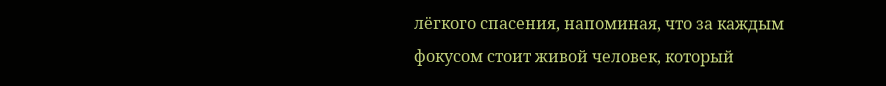лёгкого спасения, напоминая, что за каждым фокусом стоит живой человек, который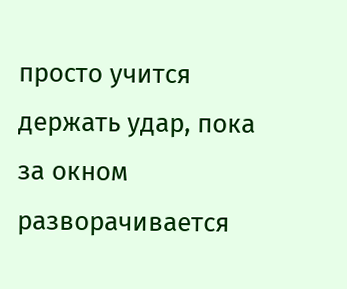просто учится держать удар, пока за окном разворачивается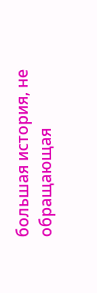большая история, не обращающая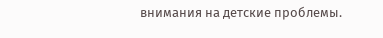внимания на детские проблемы.